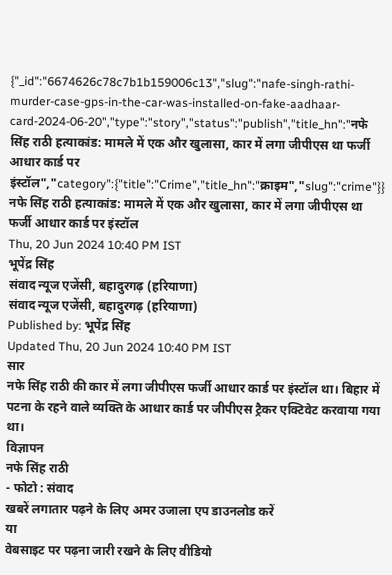{"_id":"6674626c78c7b1b159006c13","slug":"nafe-singh-rathi-murder-case-gps-in-the-car-was-installed-on-fake-aadhaar-card-2024-06-20","type":"story","status":"publish","title_hn":"नफे सिंह राठी हत्याकांड: मामले में एक और खुलासा, कार में लगा जीपीएस था फर्जी आधार कार्ड पर इंस्टॉल","category":{"title":"Crime","title_hn":"क्राइम","slug":"crime"}}
नफे सिंह राठी हत्याकांड: मामले में एक और खुलासा, कार में लगा जीपीएस था फर्जी आधार कार्ड पर इंस्टॉल
Thu, 20 Jun 2024 10:40 PM IST
भूपेंद्र सिंह
संवाद न्यूज एजेंसी, बहादुरगढ़ (हरियाणा)
संवाद न्यूज एजेंसी, बहादुरगढ़ (हरियाणा)
Published by: भूपेंद्र सिंह
Updated Thu, 20 Jun 2024 10:40 PM IST
सार
नफे सिंह राठी की कार में लगा जीपीएस फर्जी आधार कार्ड पर इंस्टॉल था। बिहार में पटना के रहने वाले व्यक्ति के आधार कार्ड पर जीपीएस ट्रैकर एक्टिवेट करवाया गया था।
विज्ञापन
नफे सिंह राठी
- फोटो : संवाद
खबरें लगातार पढ़ने के लिए अमर उजाला एप डाउनलोड करें
या
वेबसाइट पर पढ़ना जारी रखने के लिए वीडियो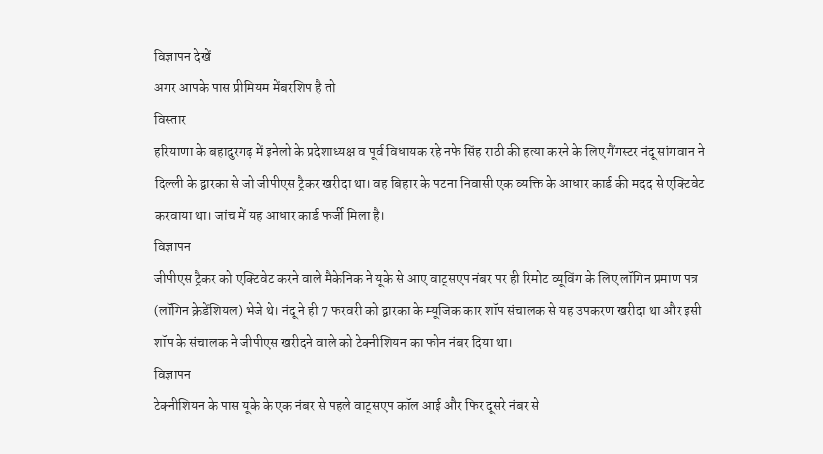विज्ञापन देखें
अगर आपके पास प्रीमियम मेंबरशिप है तो
विस्तार
हरियाणा के बहादुरगढ़ में इनेलो के प्रदेशाध्यक्ष व पूर्व विधायक रहे नफे सिंह राठी की हत्या करने के लिए गैंगस्टर नंदू सांगवान ने दिल्ली के द्वारका से जो जीपीएस ट्रैकर खरीदा था। वह बिहार के पटना निवासी एक व्यक्ति के आधार कार्ड की मदद से एक्टिवेट करवाया था। जांच में यह आधार कार्ड फर्जी मिला है।
विज्ञापन
जीपीएस ट्रैकर को एक्टिवेट करने वाले मैकेनिक ने यूके से आए वाट्सएप नंबर पर ही रिमोट व्यूविंग के लिए लॉगिन प्रमाण पत्र (लॉगिन क्रेडेंशियल) भेजे थे। नंदू ने ही 7 फरवरी को द्वारका के म्यूजिक कार शॉप संचालक से यह उपकरण खरीदा था और इसी शॉप के संचालक ने जीपीएस खरीदने वाले को टेक्नीशियन का फोन नंबर दिया था।
विज्ञापन
टेक्नीशियन के पास यूके के एक नंबर से पहले वाट्सएप कॉल आई और फिर दूसरे नंबर से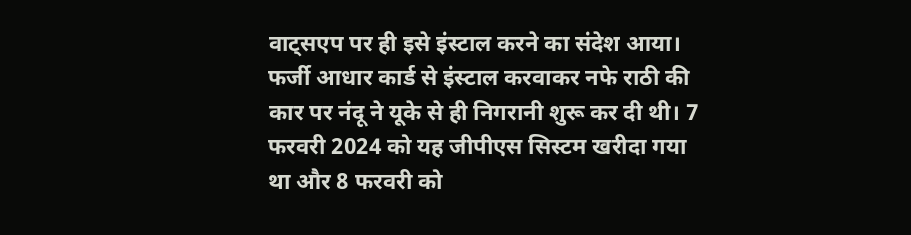वाट्सएप पर ही इसे इंस्टाल करने का संदेश आया। फर्जी आधार कार्ड से इंस्टाल करवाकर नफे राठी की कार पर नंदू ने यूके से ही निगरानी शुरू कर दी थी। 7 फरवरी 2024 को यह जीपीएस सिस्टम खरीदा गया था और 8 फरवरी को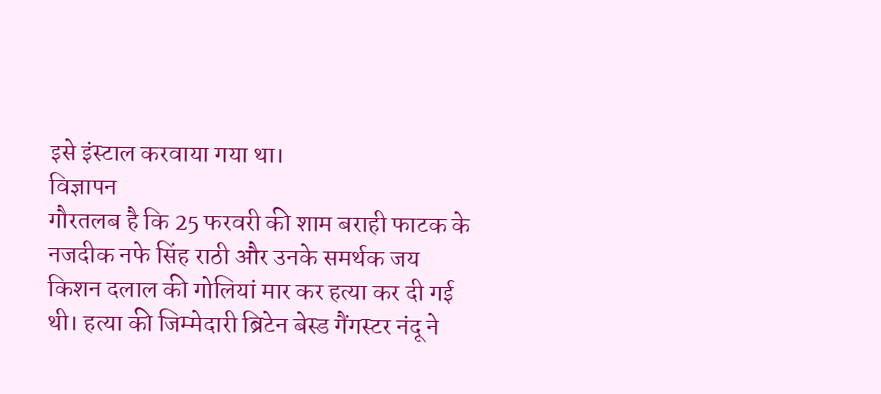इसे इंस्टाल करवाया गया था।
विज्ञापन
गौरतलब है कि 25 फरवरी की शाम बराही फाटक के नजदीक नफे सिंह राठी और उनके समर्थक जय किशन दलाल की गोलियां मार कर हत्या कर दी गई थी। हत्या की जिम्मेदारी ब्रिटेन बेस्ड गैंगस्टर नंदू ने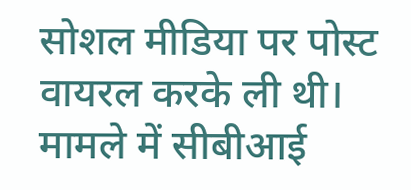सोशल मीडिया पर पोस्ट वायरल करके ली थी। मामले में सीबीआई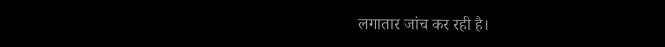लगातार जांच कर रही है।